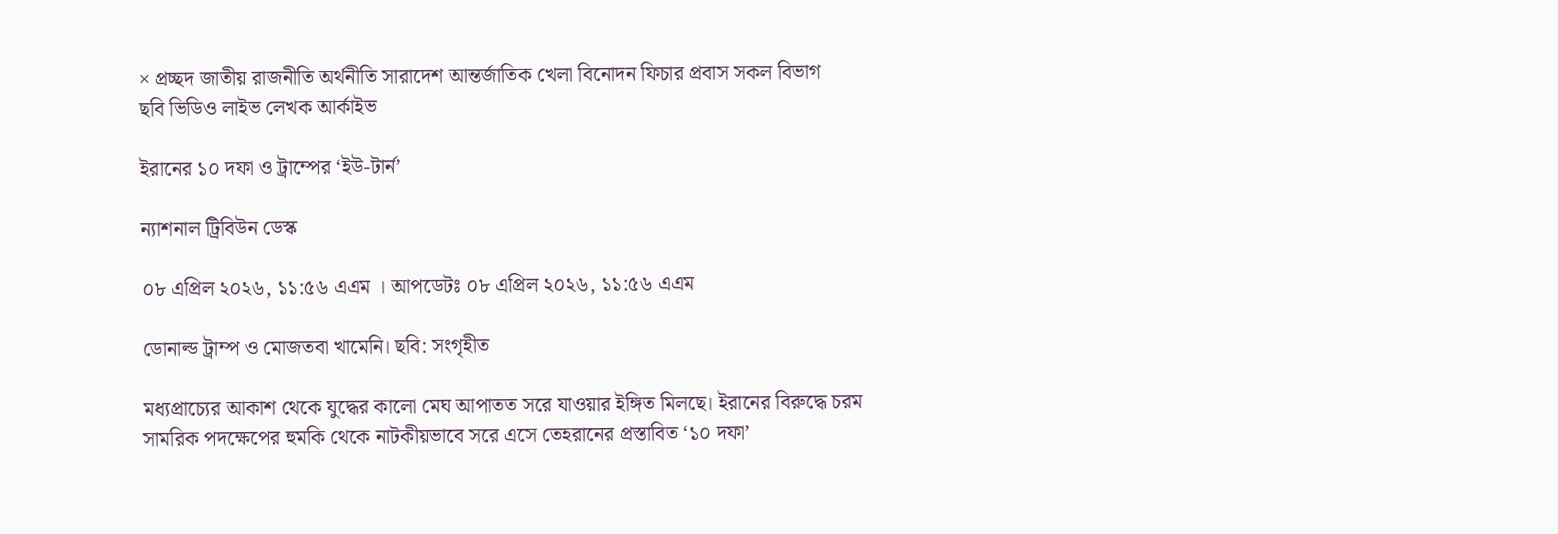× প্রচ্ছদ জাতীয় রাজনীতি অর্থনীতি সারাদেশ আন্তর্জাতিক খেলা বিনোদন ফিচার প্রবাস সকল বিভাগ
ছবি ভিডিও লাইভ লেখক আর্কাইভ

ইরানের ১০ দফা ও ট্রাম্পের ‘ইউ-টার্ন’

ন্যাশনাল ট্রিবিউন ডেস্ক

০৮ এপ্রিল ২০২৬, ১১:৫৬ এএম । আপডেটঃ ০৮ এপ্রিল ২০২৬, ১১:৫৬ এএম

ডোনাল্ড ট্রাম্প ও মোজতবা খামেনি। ছবি: সংগৃহীত

মধ্যপ্রাচ্যের আকাশ থেকে যুদ্ধের কালো মেঘ আপাতত সরে যাওয়ার ইঙ্গিত মিলছে। ইরানের বিরুদ্ধে চরম সামরিক পদক্ষেপের হুমকি থেকে নাটকীয়ভাবে সরে এসে তেহরানের প্রস্তাবিত ‘১০ দফা’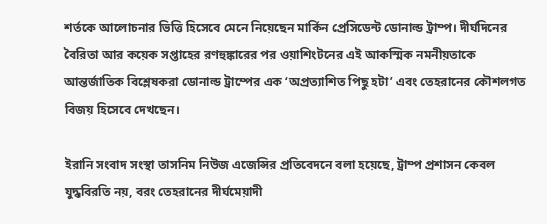শর্তকে আলোচনার ভিত্তি হিসেবে মেনে নিয়েছেন মার্কিন প্রেসিডেন্ট ডোনাল্ড ট্রাম্প। দীর্ঘদিনের বৈরিতা আর কয়েক সপ্তাহের রণহুঙ্কারের পর ওয়াশিংটনের এই আকস্মিক নমনীয়তাকে আন্তর্জাতিক বিশ্লেষকরা ডোনাল্ড ট্রাম্পের এক ‘অপ্রত্যাশিত পিছু হটা’ এবং তেহরানের কৌশলগত বিজয় হিসেবে দেখছেন।

ইরানি সংবাদ সংস্থা তাসনিম নিউজ এজেন্সির প্রতিবেদনে বলা হয়েছে, ট্রাম্প প্রশাসন কেবল যুদ্ধবিরতি নয়, বরং তেহরানের দীর্ঘমেয়াদী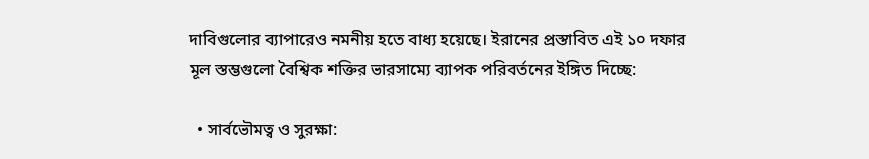দাবিগুলোর ব্যাপারেও নমনীয় হতে বাধ্য হয়েছে। ইরানের প্রস্তাবিত এই ১০ দফার মূল স্তম্ভগুলো বৈশ্বিক শক্তির ভারসাম্যে ব্যাপক পরিবর্তনের ইঙ্গিত দিচ্ছে:

  • সার্বভৌমত্ব ও সুরক্ষা: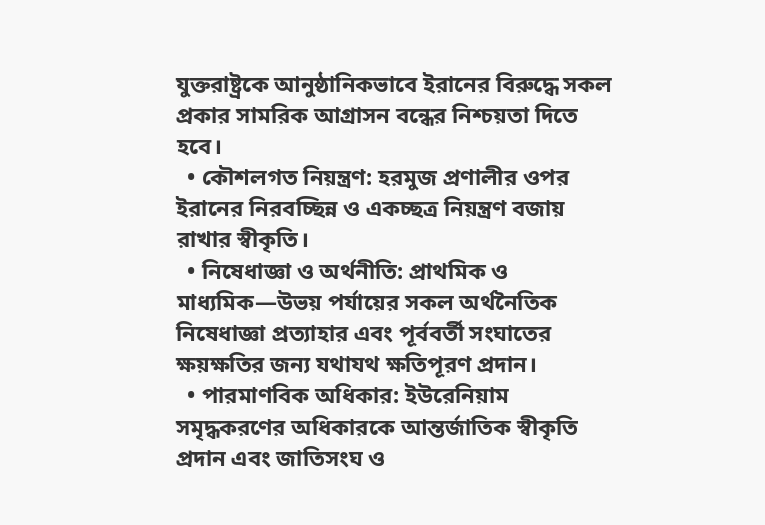যুক্তরাষ্ট্রকে আনুষ্ঠানিকভাবে ইরানের বিরুদ্ধে সকল প্রকার সামরিক আগ্রাসন বন্ধের নিশ্চয়তা দিতে হবে।
  • কৌশলগত নিয়ন্ত্রণ: হরমুজ প্রণালীর ওপর ইরানের নিরবচ্ছিন্ন ও একচ্ছত্র নিয়ন্ত্রণ বজায় রাখার স্বীকৃতি।
  • নিষেধাজ্ঞা ও অর্থনীতি: প্রাথমিক ও মাধ্যমিক—উভয় পর্যায়ের সকল অর্থনৈতিক নিষেধাজ্ঞা প্রত্যাহার এবং পূর্ববর্তী সংঘাতের ক্ষয়ক্ষতির জন্য যথাযথ ক্ষতিপূরণ প্রদান।
  • পারমাণবিক অধিকার: ইউরেনিয়াম সমৃদ্ধকরণের অধিকারকে আন্তর্জাতিক স্বীকৃতি প্রদান এবং জাতিসংঘ ও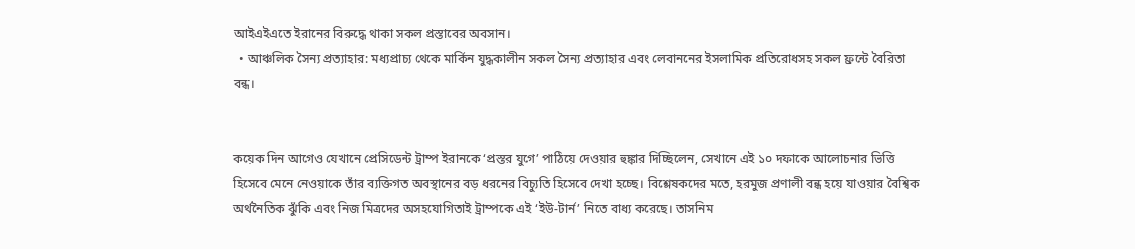আইএইএতে ইরানের বিরুদ্ধে থাকা সকল প্রস্তাবের অবসান।
  • আঞ্চলিক সৈন্য প্রত্যাহার: মধ্যপ্রাচ্য থেকে মার্কিন যুদ্ধকালীন সকল সৈন্য প্রত্যাহার এবং লেবাননের ইসলামিক প্রতিরোধসহ সকল ফ্রন্টে বৈরিতা বন্ধ।


কয়েক দিন আগেও যেখানে প্রেসিডেন্ট ট্রাম্প ইরানকে ‘প্রস্তর যুগে’ পাঠিয়ে দেওয়ার হুঙ্কার দিচ্ছিলেন, সেখানে এই ১০ দফাকে আলোচনার ভিত্তি হিসেবে মেনে নেওয়াকে তাঁর ব্যক্তিগত অবস্থানের বড় ধরনের বিচ্যুতি হিসেবে দেখা হচ্ছে। বিশ্লেষকদের মতে, হরমুজ প্রণালী বন্ধ হয়ে যাওয়ার বৈশ্বিক অর্থনৈতিক ঝুঁকি এবং নিজ মিত্রদের অসহযোগিতাই ট্রাম্পকে এই ‘ইউ-টার্ন’ নিতে বাধ্য করেছে। তাসনিম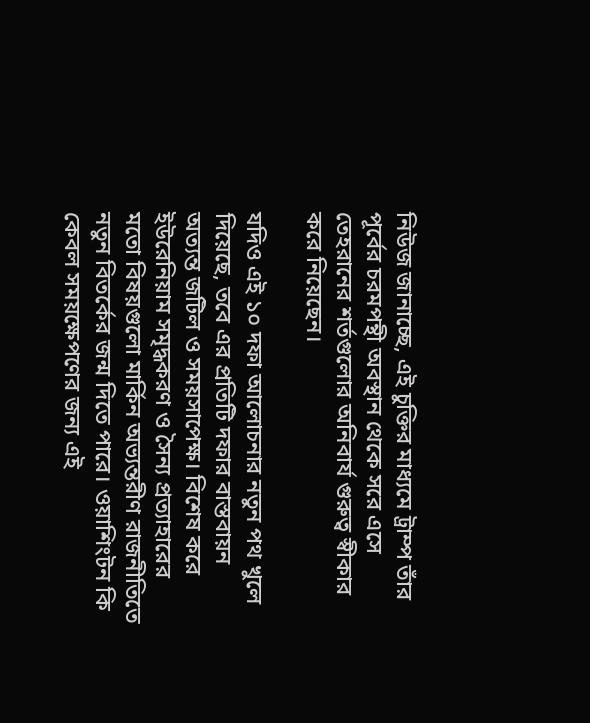নিউজ জানাচ্ছে, এই চুক্তির মাধ্যমে ট্রাম্প তাঁর পূর্বের চরমপন্থী অবস্থান থেকে সরে এসে তেহরানের শর্তগুলোর অনিবার্য গুরুত্ব স্বীকার করে নিয়েছেন।

যদিও এই ১০ দফা আলোচনার নতুন পথ খুলে দিয়েছে, তবে এর প্রতিটি দফার বাস্তবায়ন অত্যন্ত জটিল ও সময়সাপেক্ষ। বিশেষ করে ইউরেনিয়াম সমৃদ্ধকরণ ও সৈন্য প্রত্যাহারের মতো বিষয়গুলো মার্কিন অভ্যন্তরীণ রাজনীতিতে নতুন বিতর্কের জন্ম দিতে পারে। ওয়াশিংটন কি কেবল সময়ক্ষেপণের জন্য এই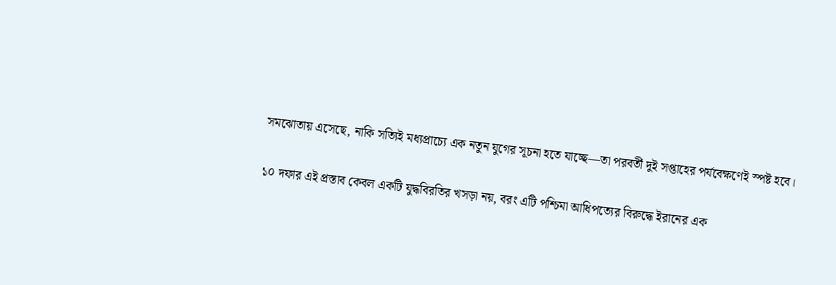সমঝোতায় এসেছে, নাকি সত্যিই মধ্যপ্রাচ্যে এক নতুন যুগের সূচনা হতে যাচ্ছে—তা পরবর্তী দুই সপ্তাহের পর্যবেক্ষণেই স্পষ্ট হবে।

১০ দফার এই প্রস্তাব কেবল একটি যুদ্ধবিরতির খসড়া নয়, বরং এটি পশ্চিমা আধিপত্যের বিরুদ্ধে ইরানের এক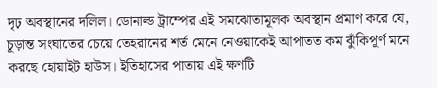দৃঢ় অবস্থানের দলিল। ডোনাল্ড ট্রাম্পের এই সমঝোতামূলক অবস্থান প্রমাণ করে যে, চূড়ান্ত সংঘাতের চেয়ে তেহরানের শর্ত মেনে নেওয়াকেই আপাতত কম ঝুঁকিপূর্ণ মনে করছে হোয়াইট হাউস। ইতিহাসের পাতায় এই ক্ষণটি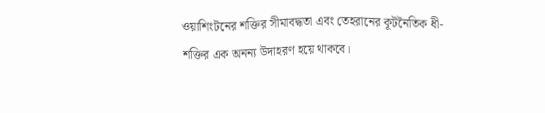ওয়াশিংটনের শক্তির সীমাবদ্ধতা এবং তেহরানের কূটনৈতিক ধী-শক্তির এক অনন্য উদাহরণ হয়ে থাকবে।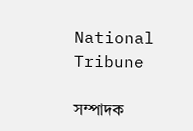National Tribune

সম্পাদক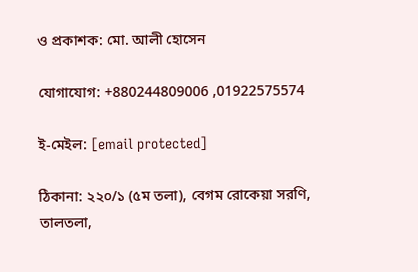ও প্রকাশক: মো. আলী হোসেন

যোগাযোগ: +880244809006 ,01922575574

ই-মেইল: [email protected]

ঠিকানা: ২২০/১ (৫ম তলা), বেগম রোকেয়া সরণি, তালতলা,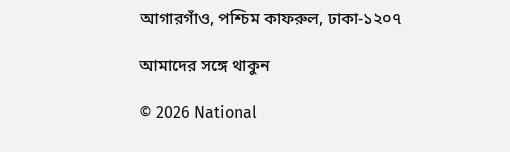আগারগাঁও, পশ্চিম কাফরুল, ঢাকা-১২০৭

আমাদের সঙ্গে থাকুন

© 2026 National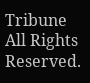Tribune All Rights Reserved.